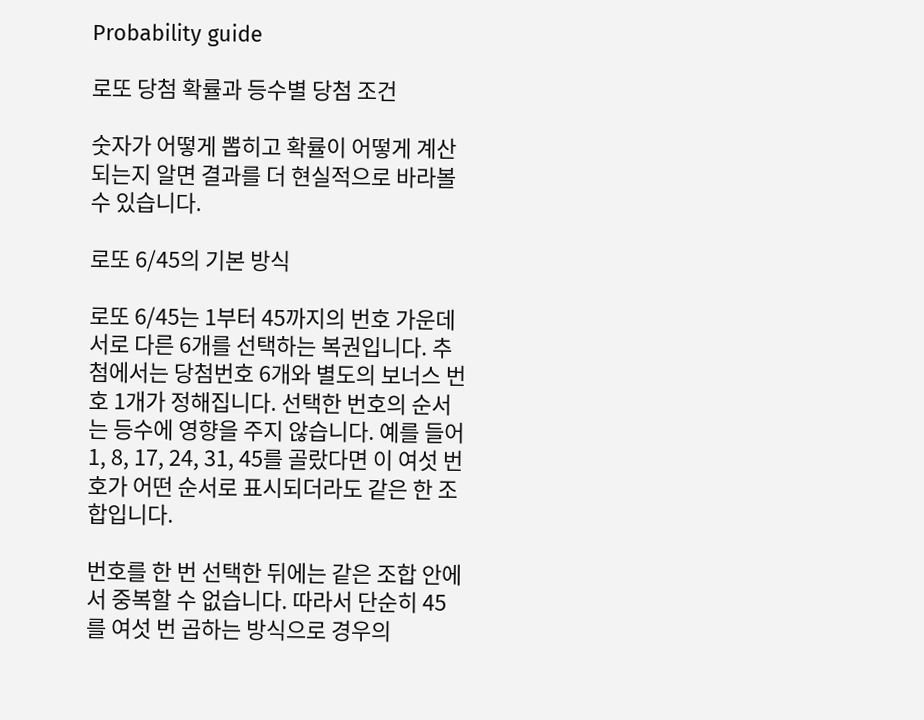Probability guide

로또 당첨 확률과 등수별 당첨 조건

숫자가 어떻게 뽑히고 확률이 어떻게 계산되는지 알면 결과를 더 현실적으로 바라볼 수 있습니다.

로또 6/45의 기본 방식

로또 6/45는 1부터 45까지의 번호 가운데 서로 다른 6개를 선택하는 복권입니다. 추첨에서는 당첨번호 6개와 별도의 보너스 번호 1개가 정해집니다. 선택한 번호의 순서는 등수에 영향을 주지 않습니다. 예를 들어 1, 8, 17, 24, 31, 45를 골랐다면 이 여섯 번호가 어떤 순서로 표시되더라도 같은 한 조합입니다.

번호를 한 번 선택한 뒤에는 같은 조합 안에서 중복할 수 없습니다. 따라서 단순히 45를 여섯 번 곱하는 방식으로 경우의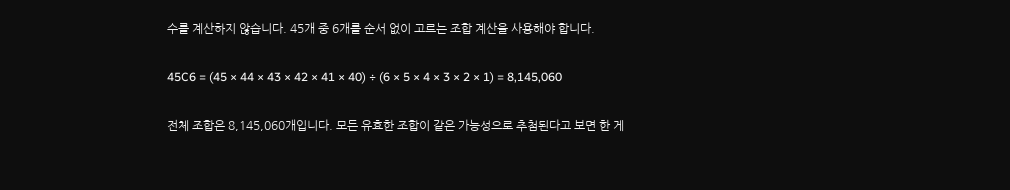수를 계산하지 않습니다. 45개 중 6개를 순서 없이 고르는 조합 계산을 사용해야 합니다.

45C6 = (45 × 44 × 43 × 42 × 41 × 40) ÷ (6 × 5 × 4 × 3 × 2 × 1) = 8,145,060

전체 조합은 8,145,060개입니다. 모든 유효한 조합이 같은 가능성으로 추첨된다고 보면 한 게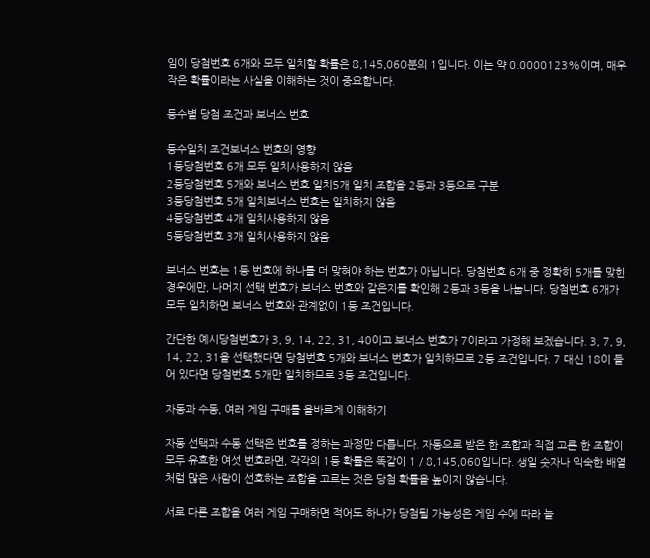임이 당첨번호 6개와 모두 일치할 확률은 8,145,060분의 1입니다. 이는 약 0.0000123%이며, 매우 작은 확률이라는 사실을 이해하는 것이 중요합니다.

등수별 당첨 조건과 보너스 번호

등수일치 조건보너스 번호의 영향
1등당첨번호 6개 모두 일치사용하지 않음
2등당첨번호 5개와 보너스 번호 일치5개 일치 조합을 2등과 3등으로 구분
3등당첨번호 5개 일치보너스 번호는 일치하지 않음
4등당첨번호 4개 일치사용하지 않음
5등당첨번호 3개 일치사용하지 않음

보너스 번호는 1등 번호에 하나를 더 맞혀야 하는 번호가 아닙니다. 당첨번호 6개 중 정확히 5개를 맞힌 경우에만, 나머지 선택 번호가 보너스 번호와 같은지를 확인해 2등과 3등을 나눕니다. 당첨번호 6개가 모두 일치하면 보너스 번호와 관계없이 1등 조건입니다.

간단한 예시당첨번호가 3, 9, 14, 22, 31, 40이고 보너스 번호가 7이라고 가정해 보겠습니다. 3, 7, 9, 14, 22, 31을 선택했다면 당첨번호 5개와 보너스 번호가 일치하므로 2등 조건입니다. 7 대신 18이 들어 있다면 당첨번호 5개만 일치하므로 3등 조건입니다.

자동과 수동, 여러 게임 구매를 올바르게 이해하기

자동 선택과 수동 선택은 번호를 정하는 과정만 다릅니다. 자동으로 받은 한 조합과 직접 고른 한 조합이 모두 유효한 여섯 번호라면, 각각의 1등 확률은 똑같이 1 / 8,145,060입니다. 생일 숫자나 익숙한 배열처럼 많은 사람이 선호하는 조합을 고르는 것은 당첨 확률을 높이지 않습니다.

서로 다른 조합을 여러 게임 구매하면 적어도 하나가 당첨될 가능성은 게임 수에 따라 늘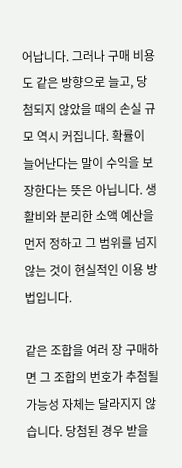어납니다. 그러나 구매 비용도 같은 방향으로 늘고, 당첨되지 않았을 때의 손실 규모 역시 커집니다. 확률이 늘어난다는 말이 수익을 보장한다는 뜻은 아닙니다. 생활비와 분리한 소액 예산을 먼저 정하고 그 범위를 넘지 않는 것이 현실적인 이용 방법입니다.

같은 조합을 여러 장 구매하면 그 조합의 번호가 추첨될 가능성 자체는 달라지지 않습니다. 당첨된 경우 받을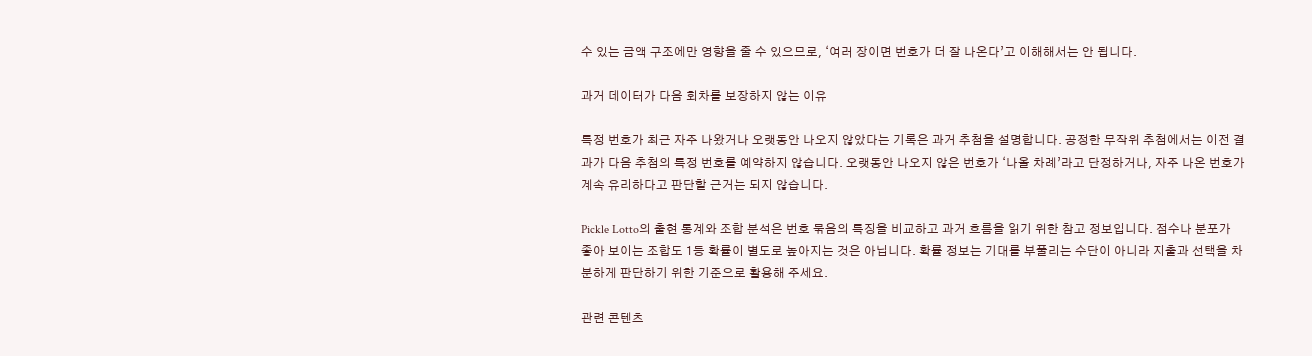수 있는 금액 구조에만 영향을 줄 수 있으므로, ‘여러 장이면 번호가 더 잘 나온다’고 이해해서는 안 됩니다.

과거 데이터가 다음 회차를 보장하지 않는 이유

특정 번호가 최근 자주 나왔거나 오랫동안 나오지 않았다는 기록은 과거 추첨을 설명합니다. 공정한 무작위 추첨에서는 이전 결과가 다음 추첨의 특정 번호를 예약하지 않습니다. 오랫동안 나오지 않은 번호가 ‘나올 차례’라고 단정하거나, 자주 나온 번호가 계속 유리하다고 판단할 근거는 되지 않습니다.

Pickle Lotto의 출현 통계와 조합 분석은 번호 묶음의 특징을 비교하고 과거 흐름을 읽기 위한 참고 정보입니다. 점수나 분포가 좋아 보이는 조합도 1등 확률이 별도로 높아지는 것은 아닙니다. 확률 정보는 기대를 부풀리는 수단이 아니라 지출과 선택을 차분하게 판단하기 위한 기준으로 활용해 주세요.

관련 콘텐츠